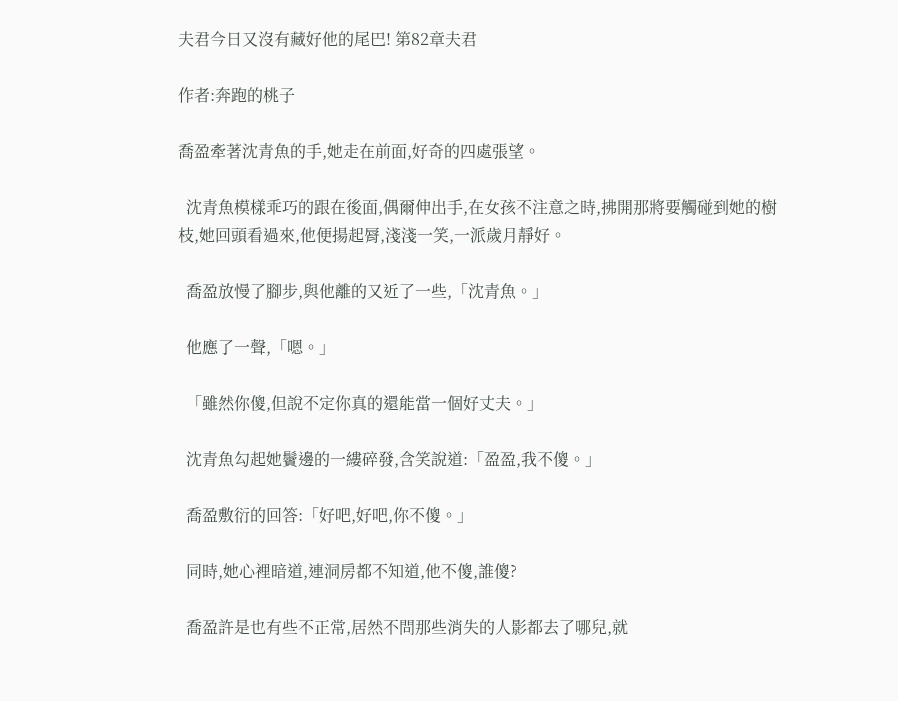夫君今日又沒有藏好他的尾巴! 第82章夫君

作者:奔跑的桃子

喬盈牽著沈青魚的手,她走在前面,好奇的四處張望。

  沈青魚模樣乖巧的跟在後面,偶爾伸出手,在女孩不注意之時,拂開那將要觸碰到她的樹枝,她回頭看過來,他便揚起脣,淺淺一笑,一派歲月靜好。

  喬盈放慢了腳步,與他離的又近了一些,「沈青魚。」

  他應了一聲,「嗯。」

  「雖然你傻,但說不定你真的還能當一個好丈夫。」

  沈青魚勾起她鬢邊的一縷碎發,含笑說道:「盈盈,我不傻。」

  喬盈敷衍的回答:「好吧,好吧,你不傻。」

  同時,她心裡暗道,連洞房都不知道,他不傻,誰傻?

  喬盈許是也有些不正常,居然不問那些消失的人影都去了哪兒,就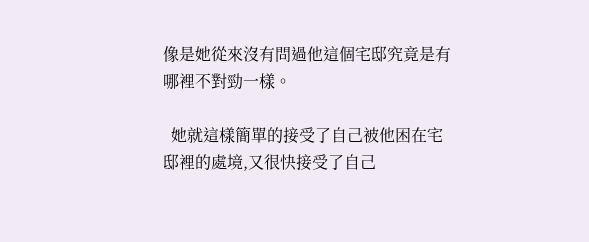像是她從來沒有問過他這個宅邸究竟是有哪裡不對勁一樣。

  她就這樣簡單的接受了自己被他困在宅邸裡的處境,又很快接受了自己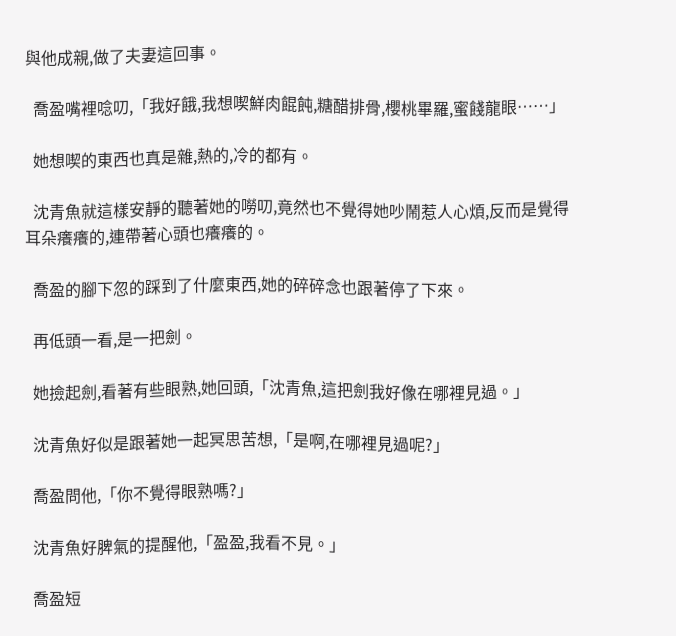與他成親,做了夫妻這回事。

  喬盈嘴裡唸叨,「我好餓,我想喫鮮肉餛飩,糖醋排骨,櫻桃畢羅,蜜餞龍眼……」

  她想喫的東西也真是雜,熱的,冷的都有。

  沈青魚就這樣安靜的聽著她的嘮叨,竟然也不覺得她吵鬧惹人心煩,反而是覺得耳朵癢癢的,連帶著心頭也癢癢的。

  喬盈的腳下忽的踩到了什麼東西,她的碎碎念也跟著停了下來。

  再低頭一看,是一把劍。

  她撿起劍,看著有些眼熟,她回頭,「沈青魚,這把劍我好像在哪裡見過。」

  沈青魚好似是跟著她一起冥思苦想,「是啊,在哪裡見過呢?」

  喬盈問他,「你不覺得眼熟嗎?」

  沈青魚好脾氣的提醒他,「盈盈,我看不見。」

  喬盈短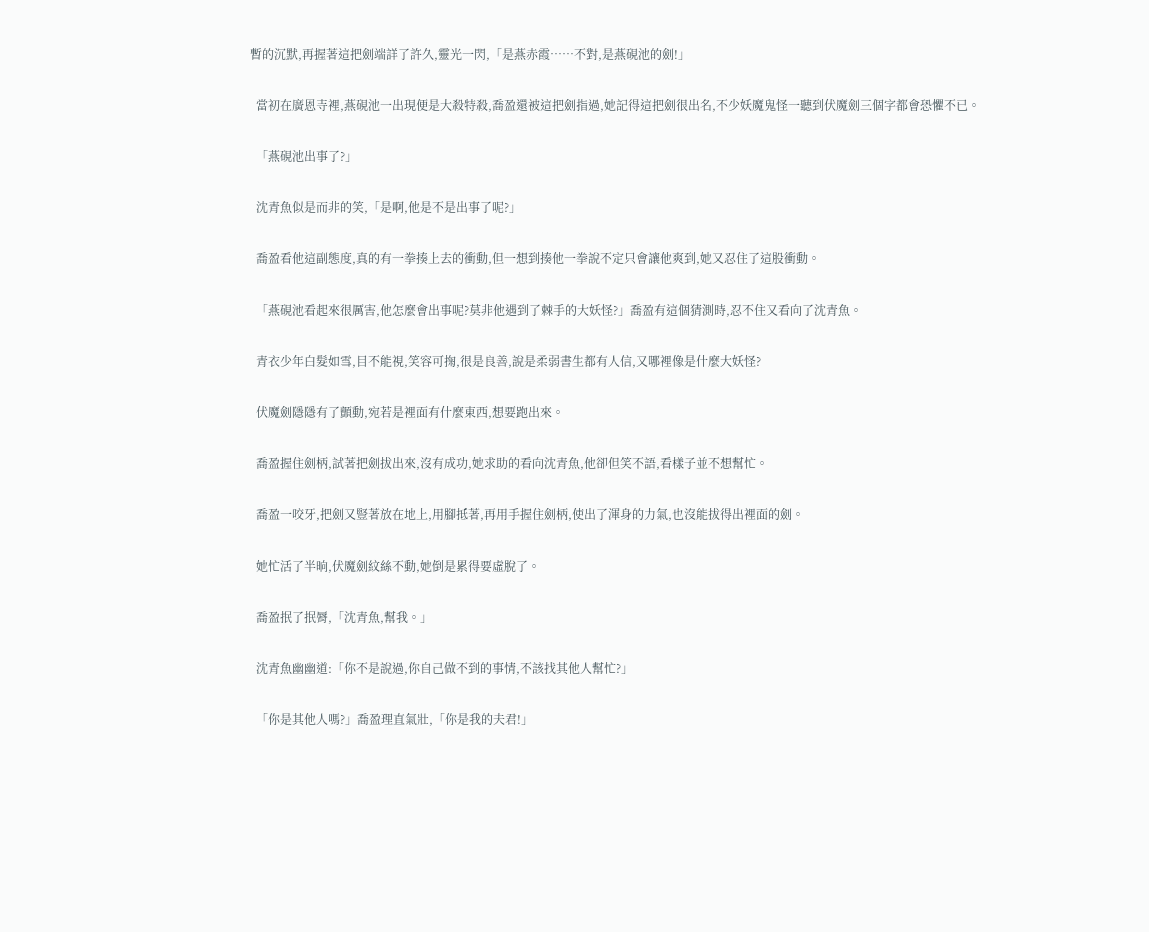暫的沉默,再握著這把劍端詳了許久,靈光一閃,「是燕赤霞……不對,是燕硯池的劍!」

  當初在廣恩寺裡,燕硯池一出現便是大殺特殺,喬盈還被這把劍指過,她記得這把劍很出名,不少妖魔鬼怪一聽到伏魔劍三個字都會恐懼不已。

  「燕硯池出事了?」

  沈青魚似是而非的笑,「是啊,他是不是出事了呢?」

  喬盈看他這副態度,真的有一拳揍上去的衝動,但一想到揍他一拳說不定只會讓他爽到,她又忍住了這股衝動。

  「燕硯池看起來很厲害,他怎麼會出事呢?莫非他遇到了棘手的大妖怪?」喬盈有這個猜測時,忍不住又看向了沈青魚。

  青衣少年白髮如雪,目不能視,笑容可掬,很是良善,說是柔弱書生都有人信,又哪裡像是什麼大妖怪?

  伏魔劍隱隱有了顫動,宛若是裡面有什麼東西,想要跑出來。

  喬盈握住劍柄,試著把劍拔出來,沒有成功,她求助的看向沈青魚,他卻但笑不語,看樣子並不想幫忙。

  喬盈一咬牙,把劍又豎著放在地上,用腳抵著,再用手握住劍柄,使出了渾身的力氣,也沒能拔得出裡面的劍。

  她忙活了半晌,伏魔劍紋絲不動,她倒是累得要虛脫了。

  喬盈抿了抿脣,「沈青魚,幫我。」

  沈青魚幽幽道:「你不是說過,你自己做不到的事情,不該找其他人幫忙?」

  「你是其他人嗎?」喬盈理直氣壯,「你是我的夫君!」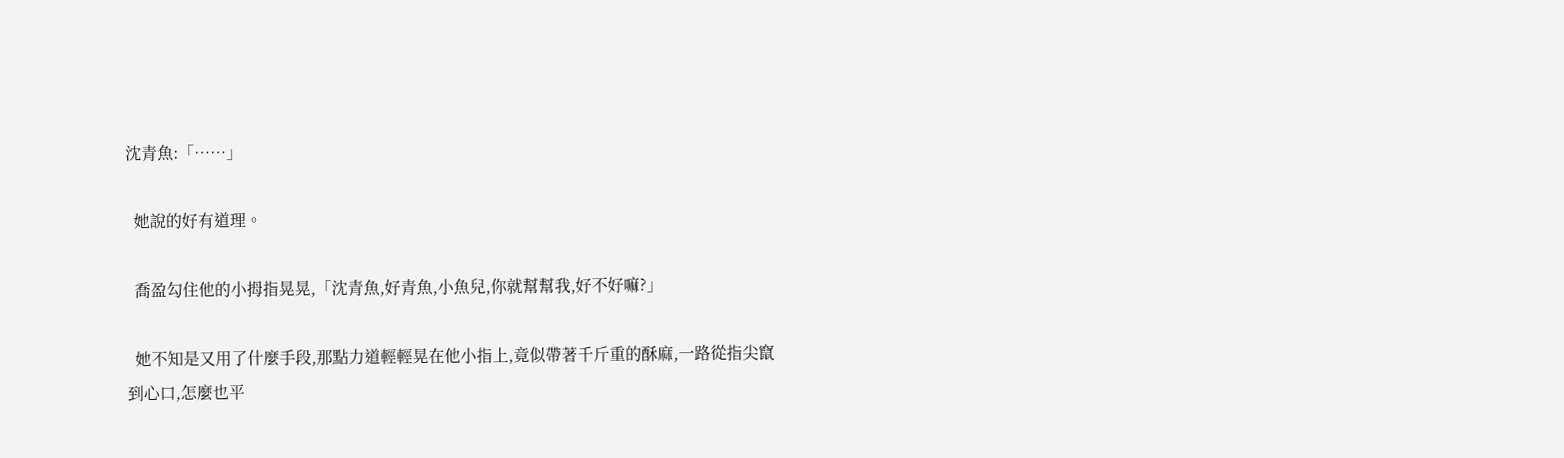沈青魚:「……」

  她說的好有道理。

  喬盈勾住他的小拇指晃晃,「沈青魚,好青魚,小魚兒,你就幫幫我,好不好嘛?」

  她不知是又用了什麼手段,那點力道輕輕晃在他小指上,竟似帶著千斤重的酥麻,一路從指尖竄到心口,怎麼也平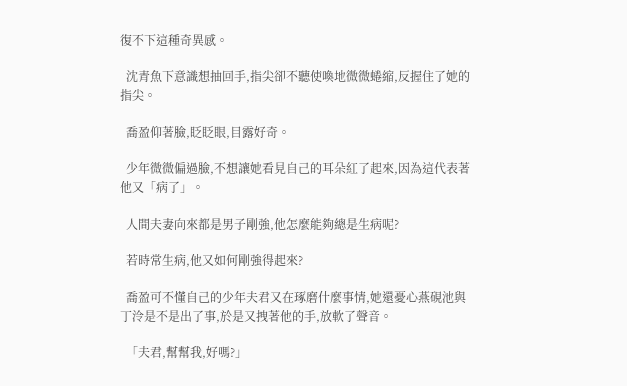復不下這種奇異感。

  沈青魚下意識想抽回手,指尖卻不聽使喚地微微蜷縮,反握住了她的指尖。

  喬盈仰著臉,眨眨眼,目露好奇。

  少年微微偏過臉,不想讓她看見自己的耳朵紅了起來,因為這代表著他又「病了」。

  人間夫妻向來都是男子剛強,他怎麼能夠總是生病呢?

  若時常生病,他又如何剛強得起來?

  喬盈可不懂自己的少年夫君又在琢磨什麼事情,她還憂心燕硯池與丁泠是不是出了事,於是又拽著他的手,放軟了聲音。

  「夫君,幫幫我,好嗎?」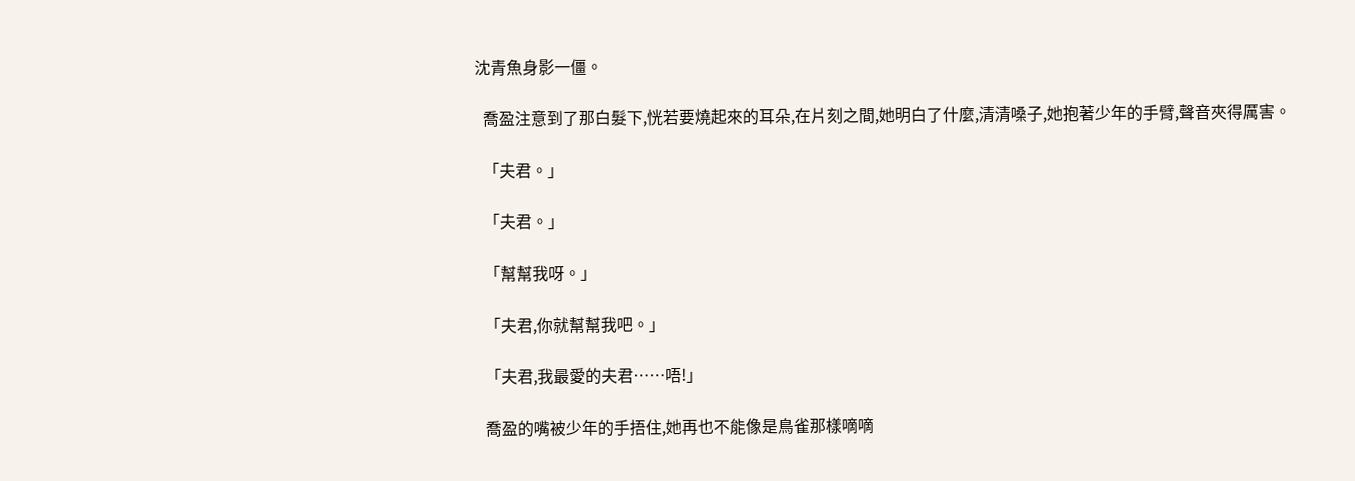沈青魚身影一僵。

  喬盈注意到了那白髮下,恍若要燒起來的耳朵,在片刻之間,她明白了什麼,清清嗓子,她抱著少年的手臂,聲音夾得厲害。

  「夫君。」

  「夫君。」

  「幫幫我呀。」

  「夫君,你就幫幫我吧。」

  「夫君,我最愛的夫君……唔!」

  喬盈的嘴被少年的手捂住,她再也不能像是鳥雀那樣嘀嘀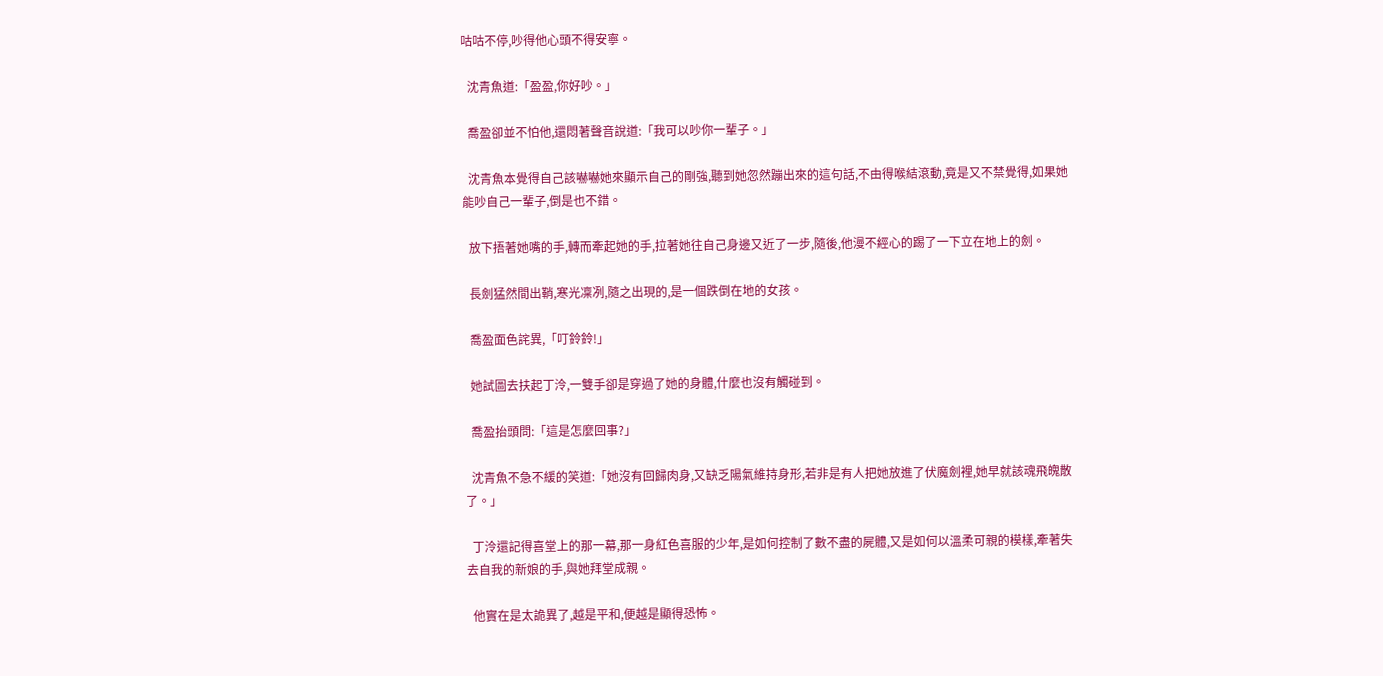咕咕不停,吵得他心頭不得安寧。

  沈青魚道:「盈盈,你好吵。」

  喬盈卻並不怕他,還悶著聲音說道:「我可以吵你一輩子。」

  沈青魚本覺得自己該嚇嚇她來顯示自己的剛強,聽到她忽然蹦出來的這句話,不由得喉結滾動,竟是又不禁覺得,如果她能吵自己一輩子,倒是也不錯。

  放下捂著她嘴的手,轉而牽起她的手,拉著她往自己身邊又近了一步,隨後,他漫不經心的踢了一下立在地上的劍。

  長劍猛然間出鞘,寒光凜冽,隨之出現的,是一個跌倒在地的女孩。

  喬盈面色詫異,「叮鈴鈴!」

  她試圖去扶起丁泠,一雙手卻是穿過了她的身體,什麼也沒有觸碰到。

  喬盈抬頭問:「這是怎麼回事?」

  沈青魚不急不緩的笑道:「她沒有回歸肉身,又缺乏陽氣維持身形,若非是有人把她放進了伏魔劍裡,她早就該魂飛魄散了。」

  丁泠還記得喜堂上的那一幕,那一身紅色喜服的少年,是如何控制了數不盡的屍體,又是如何以溫柔可親的模樣,牽著失去自我的新娘的手,與她拜堂成親。

  他實在是太詭異了,越是平和,便越是顯得恐怖。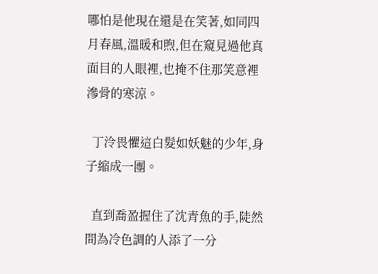哪怕是他現在還是在笑著,如同四月春風,溫暖和煦,但在窺見過他真面目的人眼裡,也掩不住那笑意裡滲骨的寒涼。

  丁泠畏懼這白髮如妖魅的少年,身子縮成一團。

  直到喬盈握住了沈青魚的手,陡然間為冷色調的人添了一分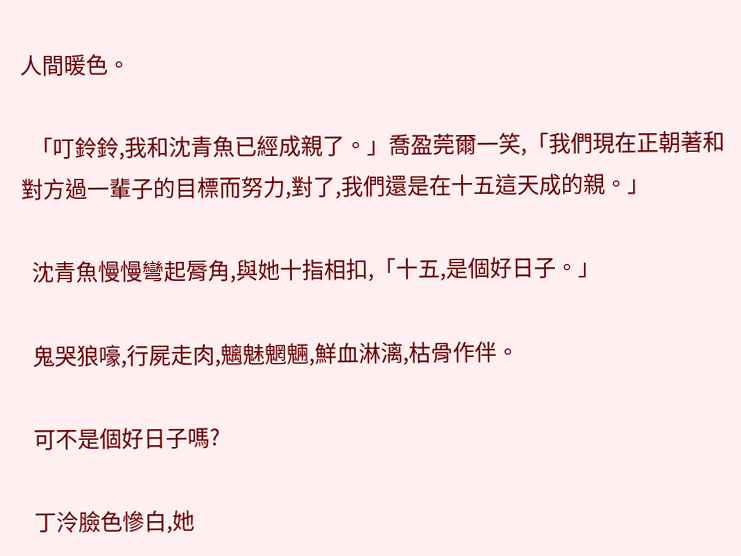人間暖色。

  「叮鈴鈴,我和沈青魚已經成親了。」喬盈莞爾一笑,「我們現在正朝著和對方過一輩子的目標而努力,對了,我們還是在十五這天成的親。」

  沈青魚慢慢彎起脣角,與她十指相扣,「十五,是個好日子。」

  鬼哭狼嚎,行屍走肉,魑魅魍魎,鮮血淋漓,枯骨作伴。

  可不是個好日子嗎?

  丁泠臉色慘白,她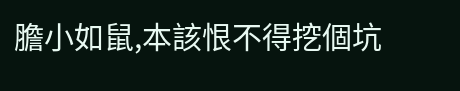膽小如鼠,本該恨不得挖個坑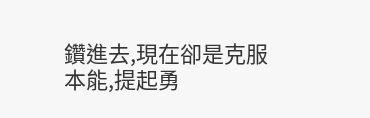鑽進去,現在卻是克服本能,提起勇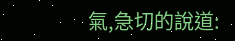氣,急切的說道: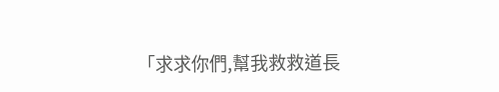「求求你們,幫我救救道長